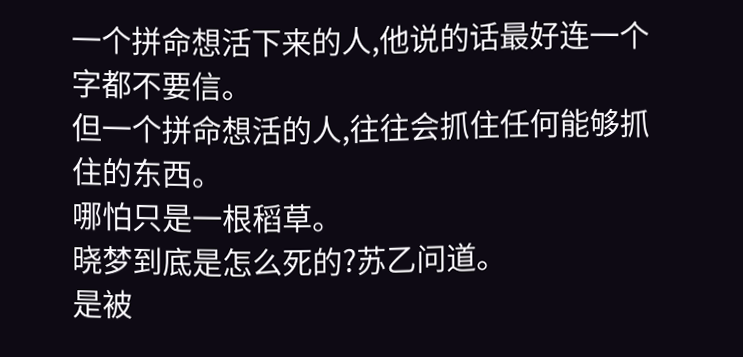一个拼命想活下来的人,他说的话最好连一个字都不要信。
但一个拼命想活的人,往往会抓住任何能够抓住的东西。
哪怕只是一根稻草。
晓梦到底是怎么死的?苏乙问道。
是被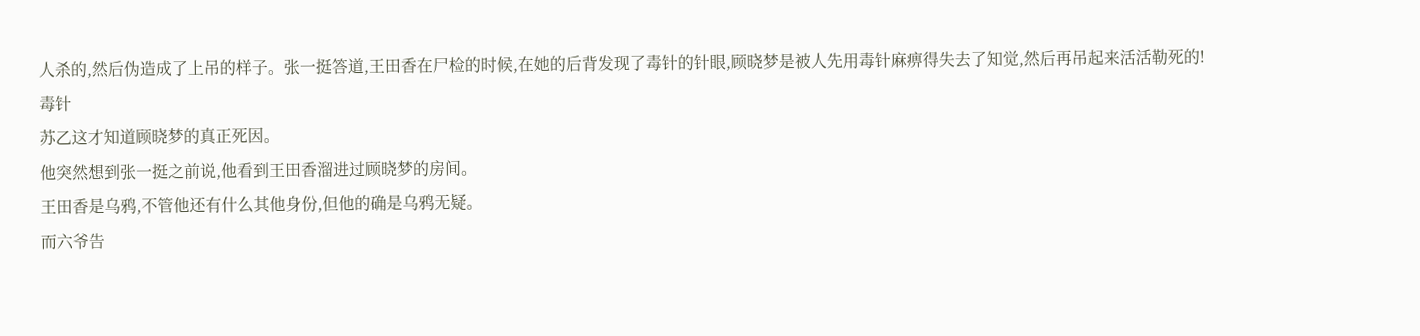人杀的,然后伪造成了上吊的样子。张一挺答道,王田香在尸检的时候,在她的后背发现了毒针的针眼,顾晓梦是被人先用毒针麻痹得失去了知觉,然后再吊起来活活勒死的!
毒针
苏乙这才知道顾晓梦的真正死因。
他突然想到张一挺之前说,他看到王田香溜进过顾晓梦的房间。
王田香是乌鸦,不管他还有什么其他身份,但他的确是乌鸦无疑。
而六爷告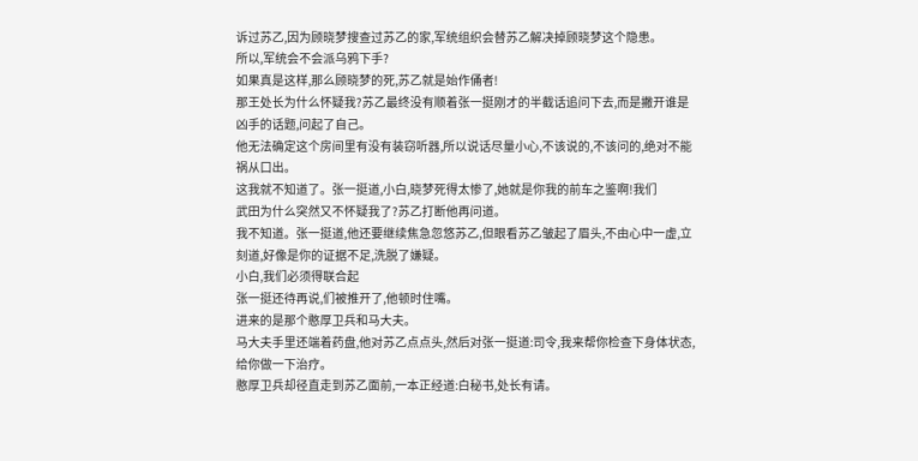诉过苏乙,因为顾晓梦搜查过苏乙的家,军统组织会替苏乙解决掉顾晓梦这个隐患。
所以,军统会不会派乌鸦下手?
如果真是这样,那么顾晓梦的死,苏乙就是始作俑者!
那王处长为什么怀疑我?苏乙最终没有顺着张一挺刚才的半截话追问下去,而是撇开谁是凶手的话题,问起了自己。
他无法确定这个房间里有没有装窃听器,所以说话尽量小心,不该说的,不该问的,绝对不能祸从口出。
这我就不知道了。张一挺道,小白,晓梦死得太惨了,她就是你我的前车之鉴啊!我们
武田为什么突然又不怀疑我了?苏乙打断他再问道。
我不知道。张一挺道,他还要继续焦急忽悠苏乙,但眼看苏乙皱起了眉头,不由心中一虚,立刻道,好像是你的证据不足,洗脱了嫌疑。
小白,我们必须得联合起
张一挺还待再说,们被推开了,他顿时住嘴。
进来的是那个憨厚卫兵和马大夫。
马大夫手里还端着药盘,他对苏乙点点头,然后对张一挺道:司令,我来帮你检查下身体状态,给你做一下治疗。
憨厚卫兵却径直走到苏乙面前,一本正经道:白秘书,处长有请。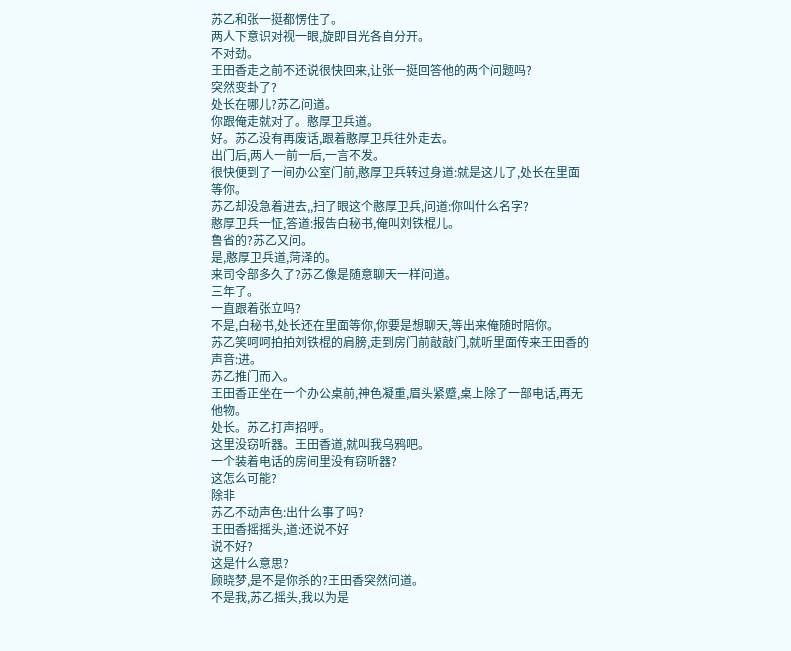苏乙和张一挺都愣住了。
两人下意识对视一眼,旋即目光各自分开。
不对劲。
王田香走之前不还说很快回来,让张一挺回答他的两个问题吗?
突然变卦了?
处长在哪儿?苏乙问道。
你跟俺走就对了。憨厚卫兵道。
好。苏乙没有再废话,跟着憨厚卫兵往外走去。
出门后,两人一前一后,一言不发。
很快便到了一间办公室门前,憨厚卫兵转过身道:就是这儿了,处长在里面等你。
苏乙却没急着进去,,扫了眼这个憨厚卫兵,问道:你叫什么名字?
憨厚卫兵一怔,答道:报告白秘书,俺叫刘铁棍儿。
鲁省的?苏乙又问。
是,憨厚卫兵道,菏泽的。
来司令部多久了?苏乙像是随意聊天一样问道。
三年了。
一直跟着张立吗?
不是,白秘书,处长还在里面等你,你要是想聊天,等出来俺随时陪你。
苏乙笑呵呵拍拍刘铁棍的肩膀,走到房门前敲敲门,就听里面传来王田香的声音:进。
苏乙推门而入。
王田香正坐在一个办公桌前,神色凝重,眉头紧蹙,桌上除了一部电话,再无他物。
处长。苏乙打声招呼。
这里没窃听器。王田香道,就叫我乌鸦吧。
一个装着电话的房间里没有窃听器?
这怎么可能?
除非
苏乙不动声色:出什么事了吗?
王田香摇摇头,道:还说不好
说不好?
这是什么意思?
顾晓梦,是不是你杀的?王田香突然问道。
不是我,苏乙摇头,我以为是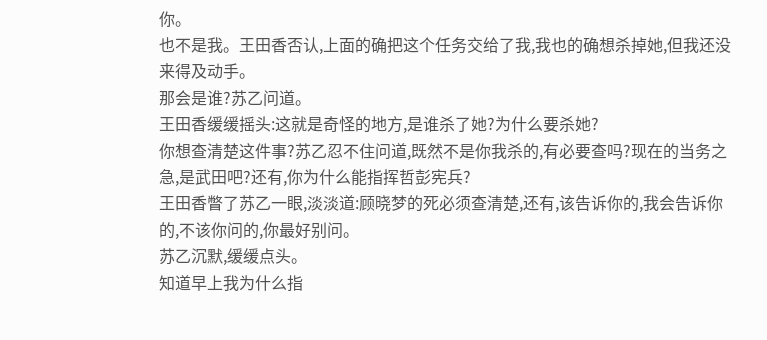你。
也不是我。王田香否认,上面的确把这个任务交给了我,我也的确想杀掉她,但我还没来得及动手。
那会是谁?苏乙问道。
王田香缓缓摇头:这就是奇怪的地方,是谁杀了她?为什么要杀她?
你想查清楚这件事?苏乙忍不住问道,既然不是你我杀的,有必要查吗?现在的当务之急,是武田吧?还有,你为什么能指挥哲彭宪兵?
王田香瞥了苏乙一眼,淡淡道:顾晓梦的死必须查清楚,还有,该告诉你的,我会告诉你的,不该你问的,你最好别问。
苏乙沉默,缓缓点头。
知道早上我为什么指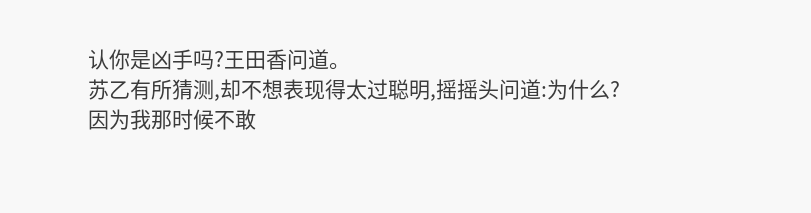认你是凶手吗?王田香问道。
苏乙有所猜测,却不想表现得太过聪明,摇摇头问道:为什么?
因为我那时候不敢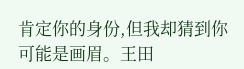肯定你的身份,但我却猜到你可能是画眉。王田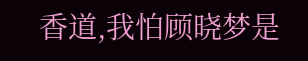香道,我怕顾晓梦是